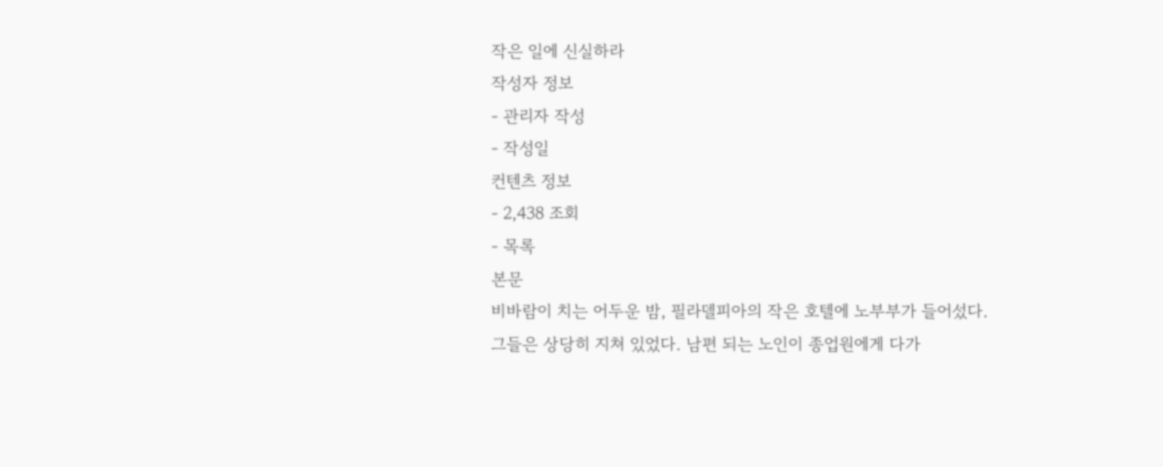작은 일에 신실하라
작성자 정보
- 관리자 작성
- 작성일
컨텐츠 정보
- 2,438 조회
- 목록
본문
비바람이 치는 어두운 밤, 필라델피아의 작은 호텔에 노부부가 들어섰다. 그들은 상당히 지쳐 있었다. 남편 되는 노인이 종업원에게 다가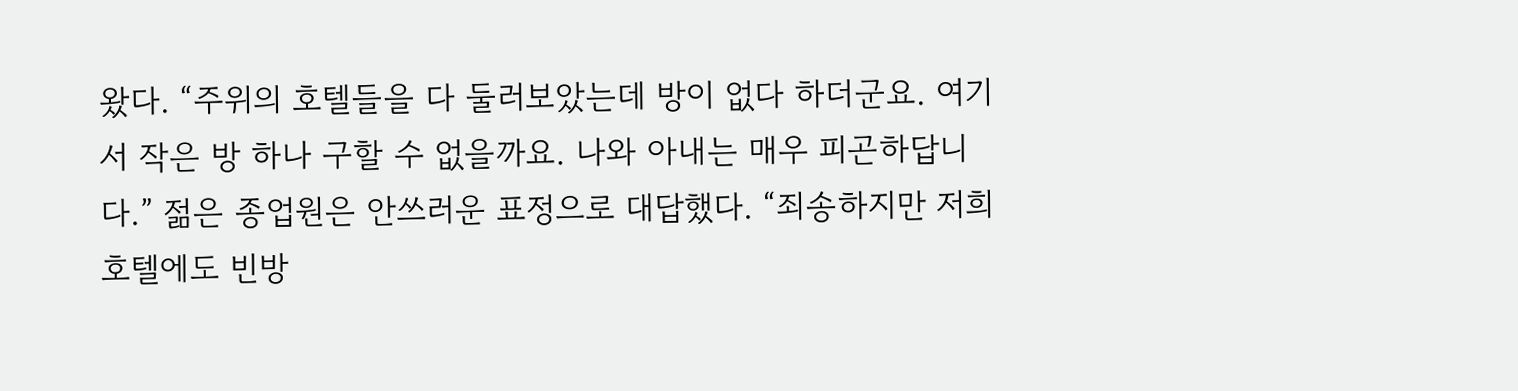왔다. “주위의 호텔들을 다 둘러보았는데 방이 없다 하더군요. 여기서 작은 방 하나 구할 수 없을까요. 나와 아내는 매우 피곤하답니다.” 젊은 종업원은 안쓰러운 표정으로 대답했다. “죄송하지만 저희 호텔에도 빈방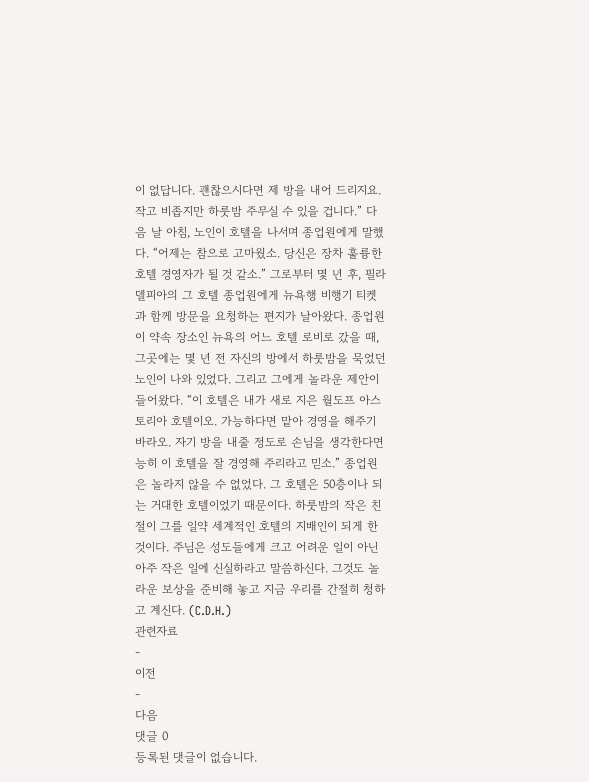이 없답니다. 괜찮으시다면 제 방을 내어 드리지요. 작고 비좁지만 하룻밤 주무실 수 있을 겁니다.” 다음 날 아침, 노인이 호텔을 나서며 종업원에게 말했다. “어제는 참으로 고마웠소. 당신은 장차 훌륭한 호텔 경영자가 될 것 같소.” 그로부터 몇 년 후, 필라델피아의 그 호텔 종업원에게 뉴욕행 비행기 티켓과 함께 방문을 요청하는 편지가 날아왔다. 종업원이 약속 장소인 뉴욕의 어느 호텔 로비로 갔을 때, 그곳에는 몇 년 전 자신의 방에서 하룻밤을 묵었던 노인이 나와 있었다. 그리고 그에게 놀라운 제안이 들어왔다. “이 호텔은 내가 새로 지은 월도프 아스토리아 호텔이오. 가능하다면 맡아 경영을 해주기 바라오. 자기 방을 내줄 정도로 손님을 생각한다면 능히 이 호텔을 잘 경영해 주리라고 믿소.” 종업원은 놀라지 않을 수 없었다. 그 호텔은 50층이나 되는 거대한 호텔이었기 때문이다. 하룻밤의 작은 친절이 그를 일약 세계적인 호텔의 지배인이 되게 한 것이다. 주님은 성도들에게 크고 어려운 일이 아닌 아주 작은 일에 신실하라고 말씀하신다. 그것도 놀라운 보상을 준비해 놓고 지금 우리를 간절히 청하고 계신다. (C.D.H.)
관련자료
-
이전
-
다음
댓글 0
등록된 댓글이 없습니다.